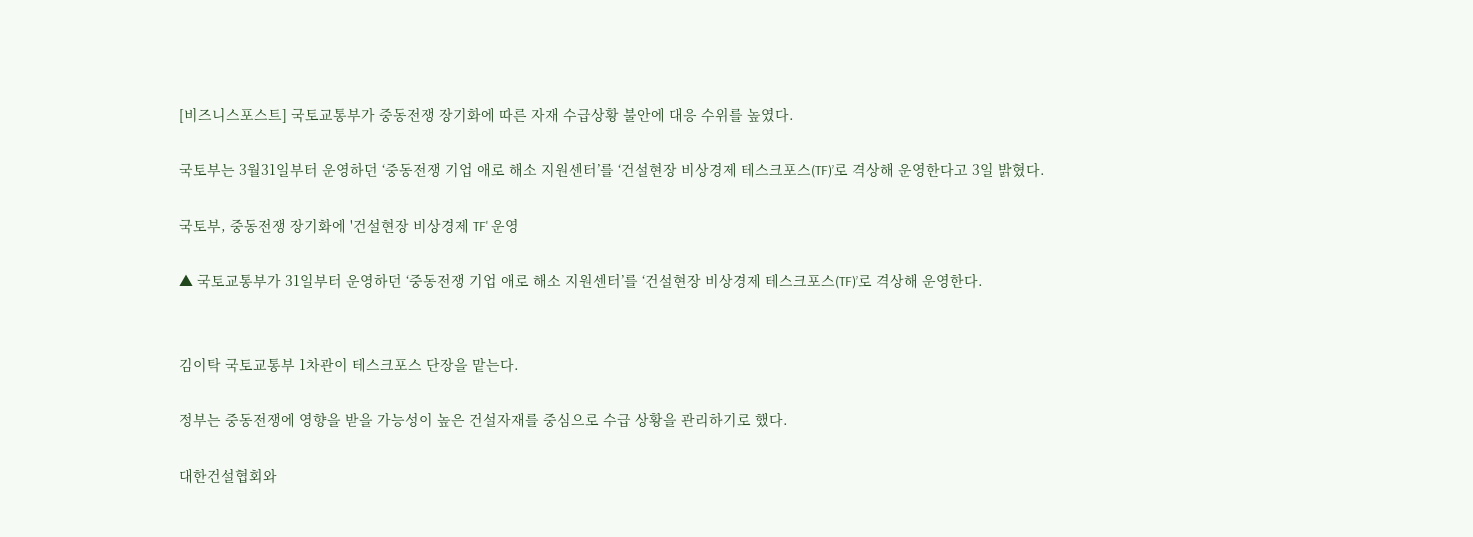[비즈니스포스트] 국토교통부가 중동전쟁 장기화에 따른 자재 수급상황 불안에 대응 수위를 높였다.

국토부는 3월31일부터 운영하던 ‘중동전쟁 기업 애로 해소 지원센터’를 ‘건설현장 비상경제 테스크포스(TF)’로 격상해 운영한다고 3일 밝혔다.

국토부, 중동전쟁 장기화에 '건설현장 비상경제 TF' 운영

▲ 국토교통부가 31일부터 운영하던 ‘중동전쟁 기업 애로 해소 지원센터’를 ‘건설현장 비상경제 테스크포스(TF)’로 격상해 운영한다.


김이탁 국토교통부 1차관이 테스크포스 단장을 맡는다.

정부는 중동전쟁에 영향을 받을 가능성이 높은 건설자재를 중심으로 수급 상황을 관리하기로 했다.

대한건설협회와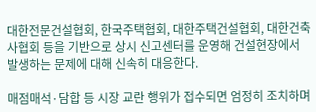대한전문건설협회, 한국주택협회, 대한주택건설협회, 대한건축사협회 등을 기반으로 상시 신고센터를 운영해 건설현장에서 발생하는 문제에 대해 신속히 대응한다.

매점매석·담합 등 시장 교란 행위가 접수되면 엄정히 조치하며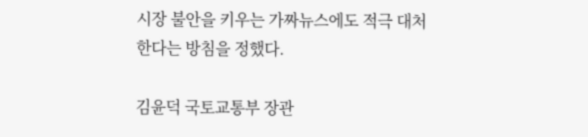시장 불안을 키우는 가짜뉴스에도 적극 대처한다는 방침을 정했다.

김윤덕 국토교통부 장관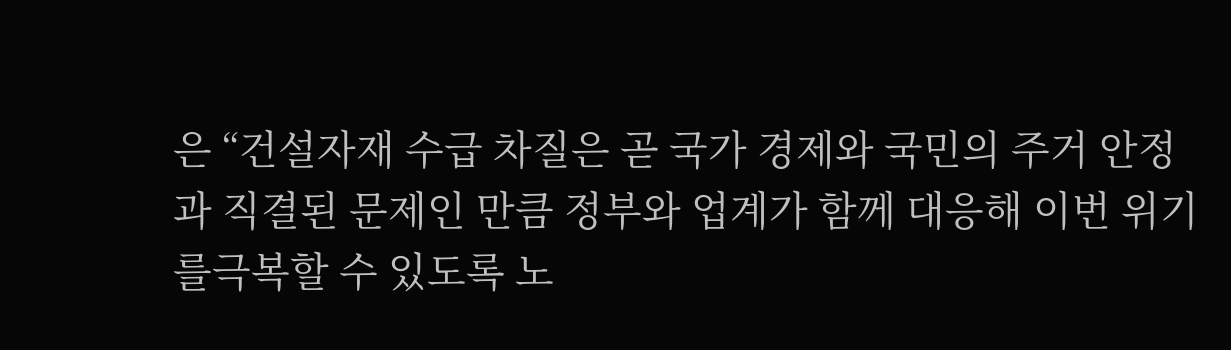은 “건설자재 수급 차질은 곧 국가 경제와 국민의 주거 안정과 직결된 문제인 만큼 정부와 업계가 함께 대응해 이번 위기를극복할 수 있도록 노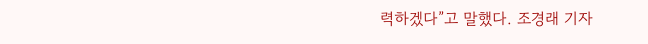력하겠다”고 말했다. 조경래 기자